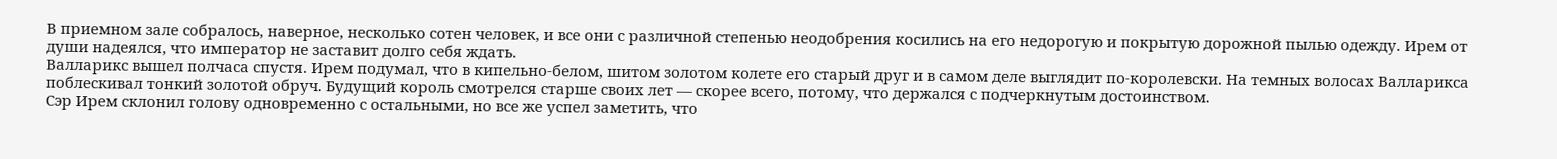В приемном зале собралось, наверное, несколько сотен человек, и все они с различной степенью неодобрения косились на его недорогую и покрытую дорожной пылью одежду. Ирем от души надеялся, что император не заставит долго себя ждать.
Валларикс вышел полчаса спустя. Ирем подумал, что в кипельно-белом, шитом золотом колете его старый друг и в самом деле выглядит по-королевски. На темных волосах Валларикса поблескивал тонкий золотой обруч. Будущий король смотрелся старше своих лет — скорее всего, потому, что держался с подчеркнутым достоинством.
Сэр Ирем склонил голову одновременно с остальными, но все же успел заметить, что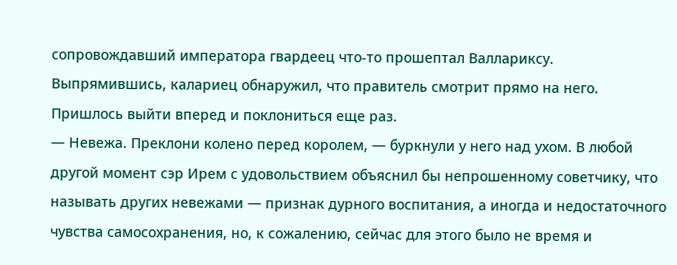сопровождавший императора гвардеец что-то прошептал Валлариксу. Выпрямившись, калариец обнаружил, что правитель смотрит прямо на него. Пришлось выйти вперед и поклониться еще раз.
— Невежа. Преклони колено перед королем, — буркнули у него над ухом. В любой другой момент сэр Ирем с удовольствием объяснил бы непрошенному советчику, что называть других невежами — признак дурного воспитания, а иногда и недостаточного чувства самосохранения, но, к сожалению, сейчас для этого было не время и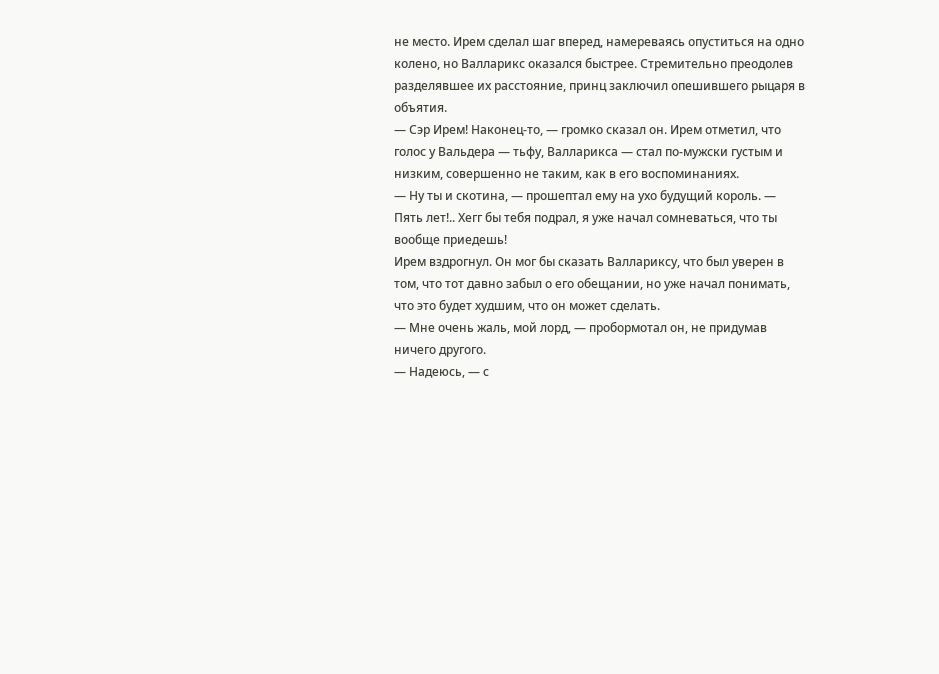не место. Ирем сделал шаг вперед, намереваясь опуститься на одно колено, но Валларикс оказался быстрее. Стремительно преодолев разделявшее их расстояние, принц заключил опешившего рыцаря в объятия.
— Сэр Ирем! Наконец-то, — громко сказал он. Ирем отметил, что голос у Вальдера — тьфу, Валларикса — стал по-мужски густым и низким, совершенно не таким, как в его воспоминаниях.
— Ну ты и скотина, — прошептал ему на ухо будущий король. — Пять лет!.. Хегг бы тебя подрал, я уже начал сомневаться, что ты вообще приедешь!
Ирем вздрогнул. Он мог бы сказать Валлариксу, что был уверен в том, что тот давно забыл о его обещании, но уже начал понимать, что это будет худшим, что он может сделать.
— Мне очень жаль, мой лорд, — пробормотал он, не придумав ничего другого.
— Надеюсь, — с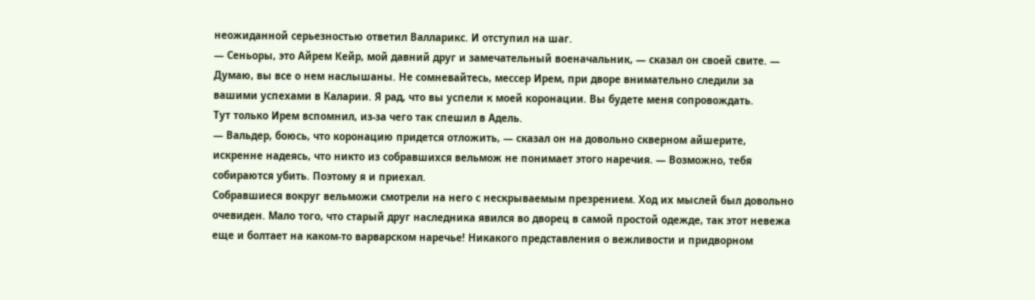неожиданной серьезностью ответил Валларикс. И отступил на шаг.
— Сеньоры, это Айрем Кейр, мой давний друг и замечательный военачальник, — сказал он своей свите. — Думаю, вы все о нем наслышаны. Не сомневайтесь, мессер Ирем, при дворе внимательно следили за вашими успехами в Каларии. Я рад, что вы успели к моей коронации. Вы будете меня сопровождать.
Тут только Ирем вспомнил, из-за чего так спешил в Адель.
— Вальдер, боюсь, что коронацию придется отложить, — сказал он на довольно скверном айшерите, искренне надеясь, что никто из собравшихся вельмож не понимает этого наречия. — Возможно, тебя собираются убить. Поэтому я и приехал.
Собравшиеся вокруг вельможи смотрели на него с нескрываемым презрением. Ход их мыслей был довольно очевиден. Мало того, что старый друг наследника явился во дворец в самой простой одежде, так этот невежа еще и болтает на каком-то варварском наречье! Никакого представления о вежливости и придворном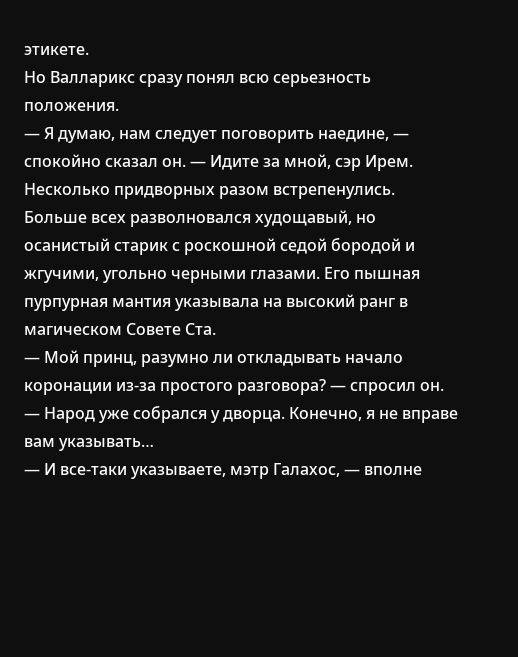этикете.
Но Валларикс сразу понял всю серьезность положения.
— Я думаю, нам следует поговорить наедине, — спокойно сказал он. — Идите за мной, сэр Ирем.
Несколько придворных разом встрепенулись. Больше всех разволновался худощавый, но осанистый старик с роскошной седой бородой и жгучими, угольно черными глазами. Его пышная пурпурная мантия указывала на высокий ранг в магическом Совете Ста.
— Мой принц, разумно ли откладывать начало коронации из-за простого разговора? — спросил он. — Народ уже собрался у дворца. Конечно, я не вправе вам указывать…
— И все-таки указываете, мэтр Галахос, — вполне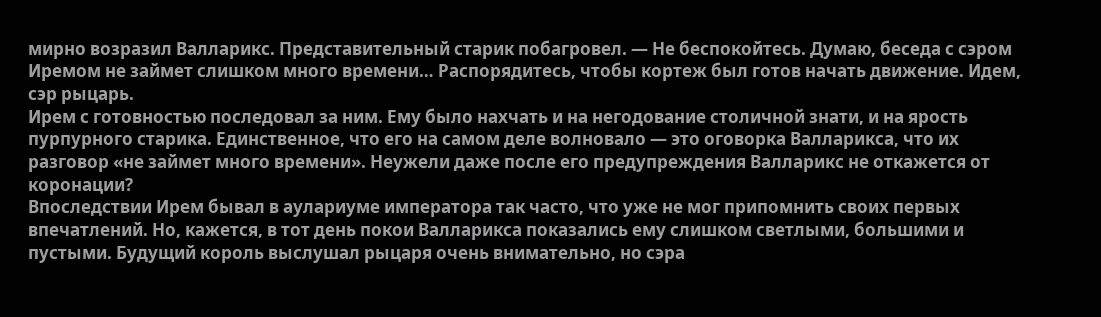мирно возразил Валларикс. Представительный старик побагровел. — Не беспокойтесь. Думаю, беседа с сэром Иремом не займет слишком много времени… Распорядитесь, чтобы кортеж был готов начать движение. Идем, сэр рыцарь.
Ирем с готовностью последовал за ним. Ему было нахчать и на негодование столичной знати, и на ярость пурпурного старика. Единственное, что его на самом деле волновало — это оговорка Валларикса, что их разговор «не займет много времени». Неужели даже после его предупреждения Валларикс не откажется от коронации?
Впоследствии Ирем бывал в аулариуме императора так часто, что уже не мог припомнить своих первых впечатлений. Но, кажется, в тот день покои Валларикса показались ему слишком светлыми, большими и пустыми. Будущий король выслушал рыцаря очень внимательно, но сэра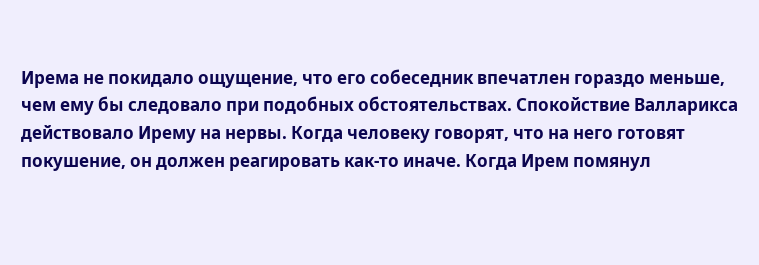Ирема не покидало ощущение, что его собеседник впечатлен гораздо меньше, чем ему бы следовало при подобных обстоятельствах. Спокойствие Валларикса действовало Ирему на нервы. Когда человеку говорят, что на него готовят покушение, он должен реагировать как-то иначе. Когда Ирем помянул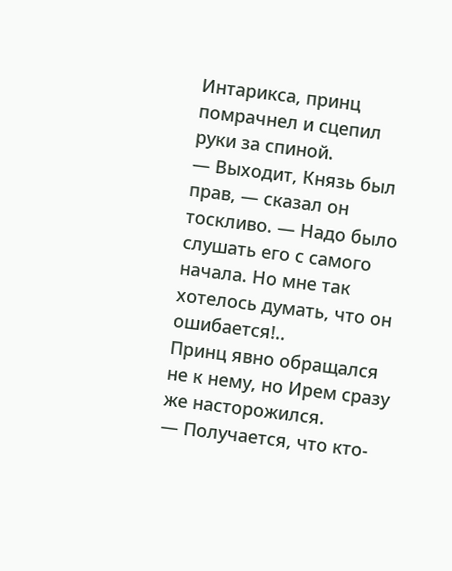Интарикса, принц помрачнел и сцепил руки за спиной.
— Выходит, Князь был прав, — сказал он тоскливо. — Надо было слушать его с самого начала. Но мне так хотелось думать, что он ошибается!..
Принц явно обращался не к нему, но Ирем сразу же насторожился.
— Получается, что кто-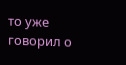то уже говорил о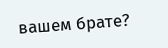вашем брате?